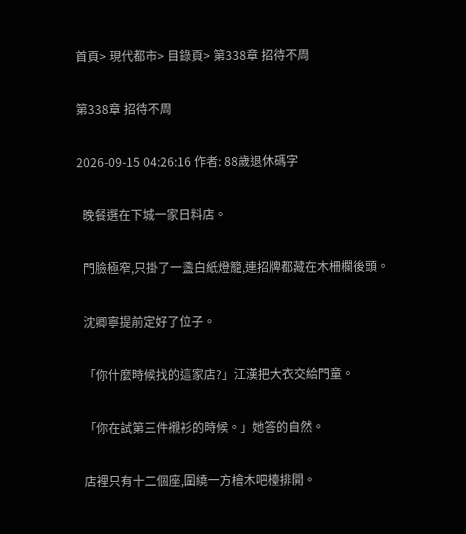首頁> 現代都市> 目錄頁> 第338章 招待不周

第338章 招待不周

2026-09-15 04:26:16 作者: 88歲退休碼字

  晚餐選在下城一家日料店。

  門臉極窄,只掛了一盞白紙燈籠,連招牌都藏在木柵欄後頭。

  沈卿寧提前定好了位子。

  「你什麼時候找的這家店?」江漢把大衣交給門童。

  「你在試第三件襯衫的時候。」她答的自然。

  店裡只有十二個座,圍繞一方檜木吧檯排開。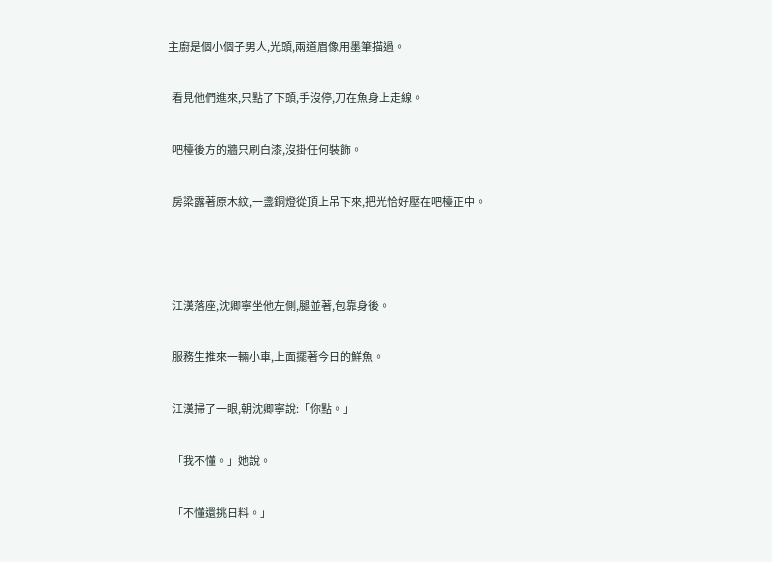主廚是個小個子男人,光頭,兩道眉像用墨筆描過。

  看見他們進來,只點了下頭,手沒停,刀在魚身上走線。

  吧檯後方的牆只刷白漆,沒掛任何裝飾。

  房梁露著原木紋,一盞銅燈從頂上吊下來,把光恰好壓在吧檯正中。



  江漢落座,沈卿寧坐他左側,腿並著,包靠身後。

  服務生推來一輛小車,上面擺著今日的鮮魚。

  江漢掃了一眼,朝沈卿寧說:「你點。」

  「我不懂。」她說。

  「不懂還挑日料。」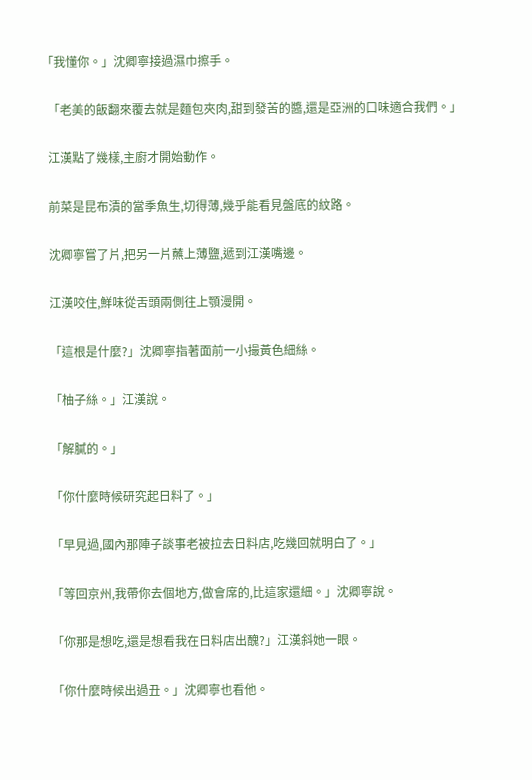「我懂你。」沈卿寧接過濕巾擦手。

  「老美的飯翻來覆去就是麵包夾肉,甜到發苦的醬,還是亞洲的口味適合我們。」

  江漢點了幾樣,主廚才開始動作。

  前菜是昆布漬的當季魚生,切得薄,幾乎能看見盤底的紋路。

  沈卿寧嘗了片,把另一片蘸上薄鹽,遞到江漢嘴邊。

  江漢咬住,鮮味從舌頭兩側往上顎漫開。

  「這根是什麼?」沈卿寧指著面前一小撮黃色細絲。

  「柚子絲。」江漢說。

  「解膩的。」

  「你什麼時候研究起日料了。」

  「早見過,國內那陣子談事老被拉去日料店,吃幾回就明白了。」

  「等回京州,我帶你去個地方,做會席的,比這家還細。」沈卿寧說。

  「你那是想吃,還是想看我在日料店出醜?」江漢斜她一眼。

  「你什麼時候出過丑。」沈卿寧也看他。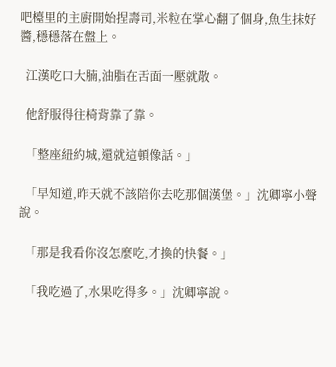吧檯里的主廚開始捏壽司,米粒在掌心翻了個身,魚生抹好醬,穩穩落在盤上。

  江漢吃口大腩,油脂在舌面一壓就散。

  他舒服得往椅背靠了靠。

  「整座紐約城,還就這頓像話。」

  「早知道,昨天就不該陪你去吃那個漢堡。」沈卿寧小聲說。

  「那是我看你沒怎麼吃,才換的快餐。」

  「我吃過了,水果吃得多。」沈卿寧說。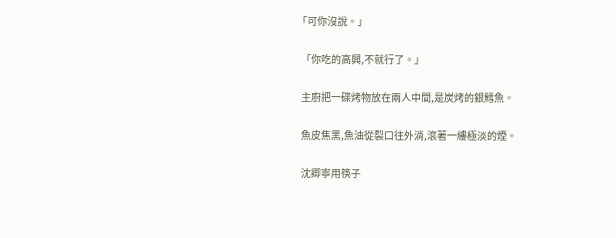「可你沒說。」

  「你吃的高興,不就行了。」

  主廚把一碟烤物放在兩人中間,是炭烤的銀鱈魚。

  魚皮焦黑,魚油從裂口往外淌,滾著一縷極淡的煙。

  沈卿寧用筷子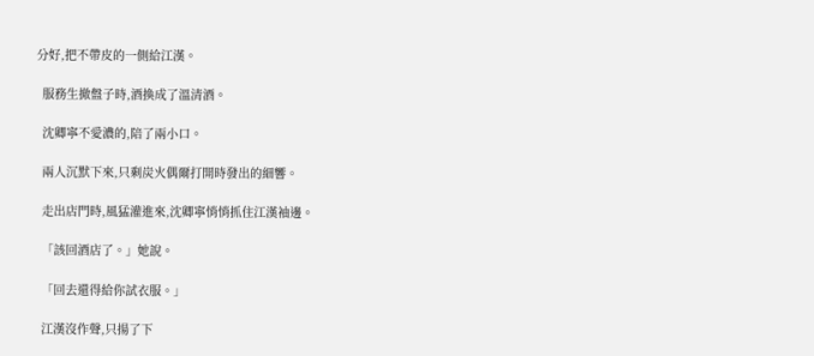分好,把不帶皮的一側給江漢。

  服務生撤盤子時,酒換成了溫清酒。

  沈卿寧不愛濃的,陪了兩小口。

  兩人沉默下來,只剩炭火偶爾打開時發出的細響。

  走出店門時,風猛灌進來,沈卿寧悄悄抓住江漢袖邊。

  「該回酒店了。」她說。

  「回去還得給你試衣服。」

  江漢沒作聲,只揚了下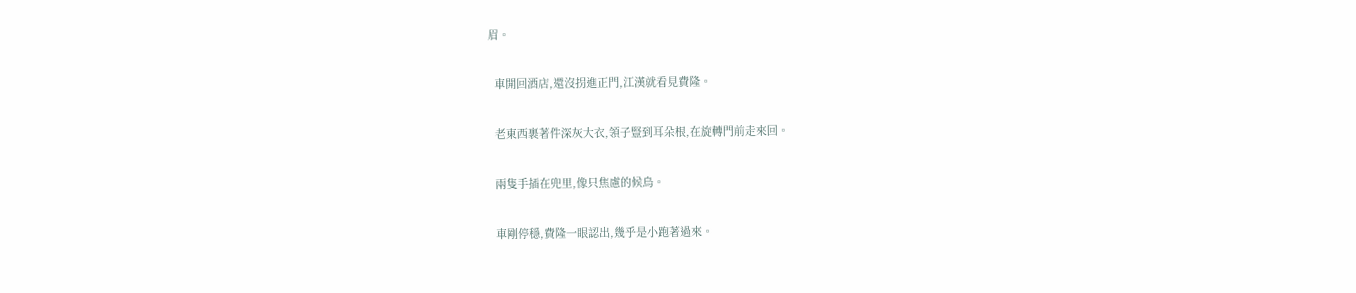眉。

  車開回酒店,還沒拐進正門,江漢就看見費隆。

  老東西裹著件深灰大衣,領子豎到耳朵根,在旋轉門前走來回。

  兩隻手插在兜里,像只焦慮的候鳥。

  車剛停穩,費隆一眼認出,幾乎是小跑著過來。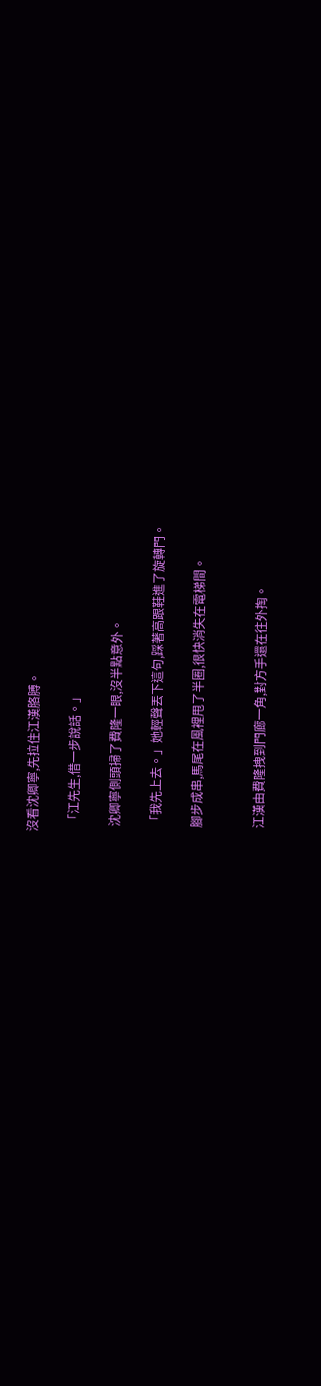沒看沈卿寧,先拉住江漢胳膊。

  「江先生,借一步說話。」

  沈卿寧側頭掃了費隆一眼,沒半點意外。

  「我先上去。」她輕聲丟下這句,踩著高跟鞋進了旋轉門。

  腳步成串,馬尾在風裡甩了半圈,很快消失在電梯間。


  江漢由費隆拽到門廊一角,對方手還在往外掏。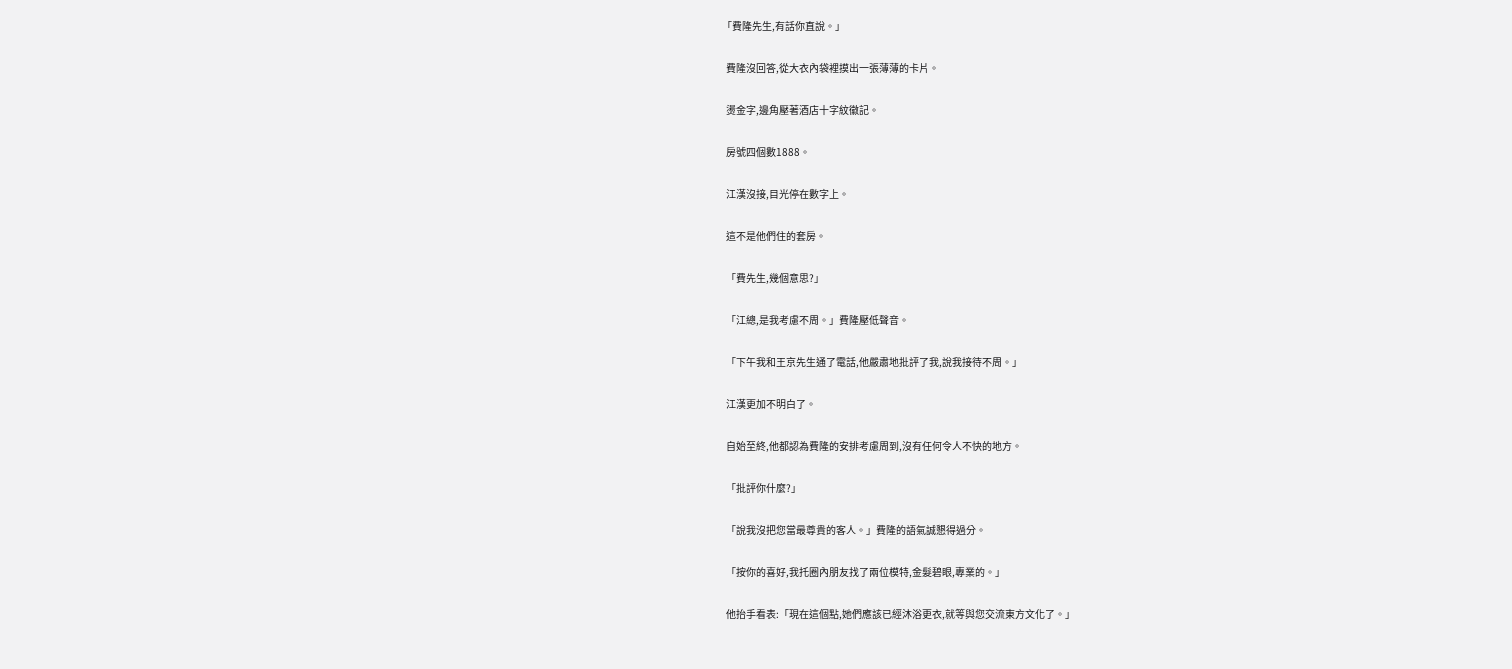「費隆先生,有話你直說。」

  費隆沒回答,從大衣內袋裡摸出一張薄薄的卡片。

  燙金字,邊角壓著酒店十字紋徽記。

  房號四個數1888。

  江漢沒接,目光停在數字上。

  這不是他們住的套房。

  「費先生,幾個意思?」

  「江總,是我考慮不周。」費隆壓低聲音。

  「下午我和王京先生通了電話,他嚴肅地批評了我,說我接待不周。」

  江漢更加不明白了。

  自始至終,他都認為費隆的安排考慮周到,沒有任何令人不快的地方。

  「批評你什麼?」

  「說我沒把您當最尊貴的客人。」費隆的語氣誠懇得過分。

  「按你的喜好,我托圈內朋友找了兩位模特,金髮碧眼,專業的。」

  他抬手看表:「現在這個點,她們應該已經沐浴更衣,就等與您交流東方文化了。」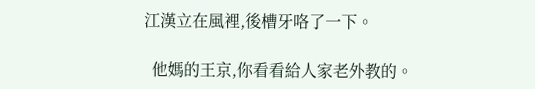江漢立在風裡,後槽牙咯了一下。

  他媽的王京,你看看給人家老外教的。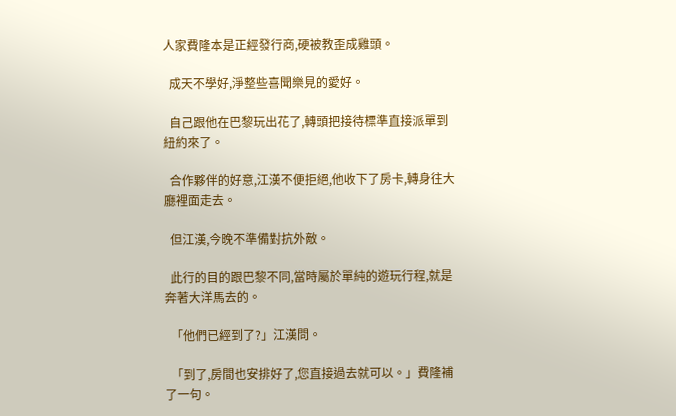人家費隆本是正經發行商,硬被教歪成雞頭。

  成天不學好,淨整些喜聞樂見的愛好。

  自己跟他在巴黎玩出花了,轉頭把接待標準直接派單到紐約來了。

  合作夥伴的好意,江漢不便拒絕,他收下了房卡,轉身往大廳裡面走去。

  但江漢,今晚不準備對抗外敵。

  此行的目的跟巴黎不同,當時屬於單純的遊玩行程,就是奔著大洋馬去的。

  「他們已經到了?」江漢問。

  「到了,房間也安排好了,您直接過去就可以。」費隆補了一句。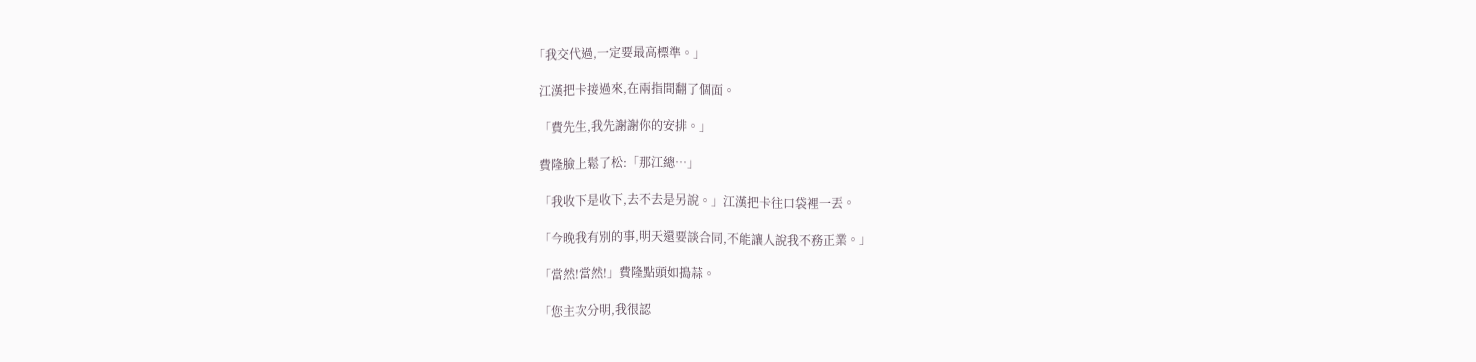「我交代過,一定要最高標準。」

  江漢把卡接過來,在兩指間翻了個面。

  「費先生,我先謝謝你的安排。」

  費隆臉上鬆了松:「那江總…」

  「我收下是收下,去不去是另說。」江漢把卡往口袋裡一丟。

  「今晚我有別的事,明天還要談合同,不能讓人說我不務正業。」

  「當然!當然!」費隆點頭如搗蒜。

  「您主次分明,我很認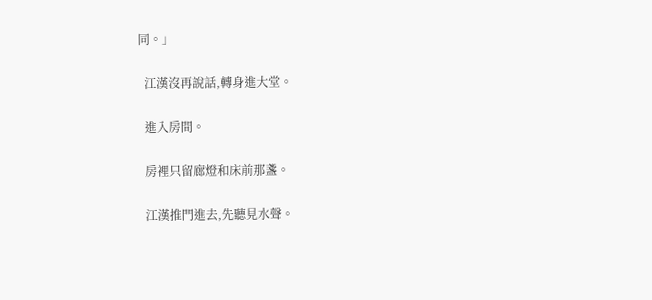同。」

  江漢沒再說話,轉身進大堂。

  進入房間。

  房裡只留廊燈和床前那盞。

  江漢推門進去,先聽見水聲。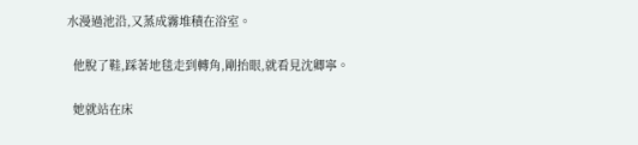水漫過池沿,又蒸成霧堆積在浴室。

  他脫了鞋,踩著地毯走到轉角,剛抬眼,就看見沈卿寧。

  她就站在床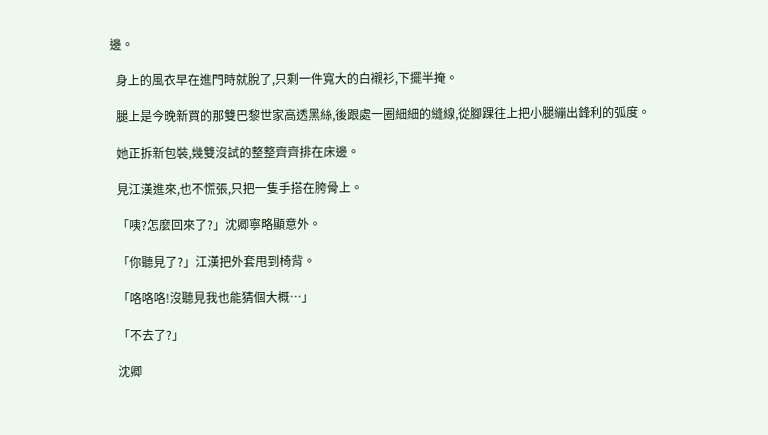邊。

  身上的風衣早在進門時就脫了,只剩一件寬大的白襯衫,下擺半掩。

  腿上是今晚新買的那雙巴黎世家高透黑絲,後跟處一圈細細的縫線,從腳踝往上把小腿繃出鋒利的弧度。

  她正拆新包裝,幾雙沒試的整整齊齊排在床邊。

  見江漢進來,也不慌張,只把一隻手搭在胯骨上。

  「咦?怎麼回來了?」沈卿寧略顯意外。

  「你聽見了?」江漢把外套甩到椅背。

  「咯咯咯!沒聽見我也能猜個大概…」

  「不去了?」

  沈卿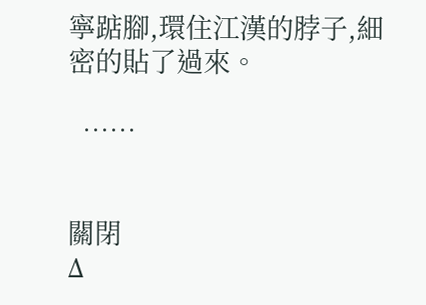寧踮腳,環住江漢的脖子,細密的貼了過來。

  ……


關閉
Δ